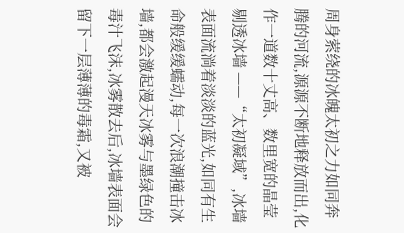周身萦绕的冰魄太初之力如同奔腾的河流,源源不断地释放而出,化作一道数十丈高、数里宽的晶莹剔透冰墙 ——“太初凝域”,冰墙表面流淌着淡淡的蓝光,如同有生命般缓缓蠕动,每一次浪潮撞击冰墙,都会激起漫天冰雾与墨绿色的毒汁飞沫,冰雾散去后,冰墙表面会留下一层薄薄的毒霜,又被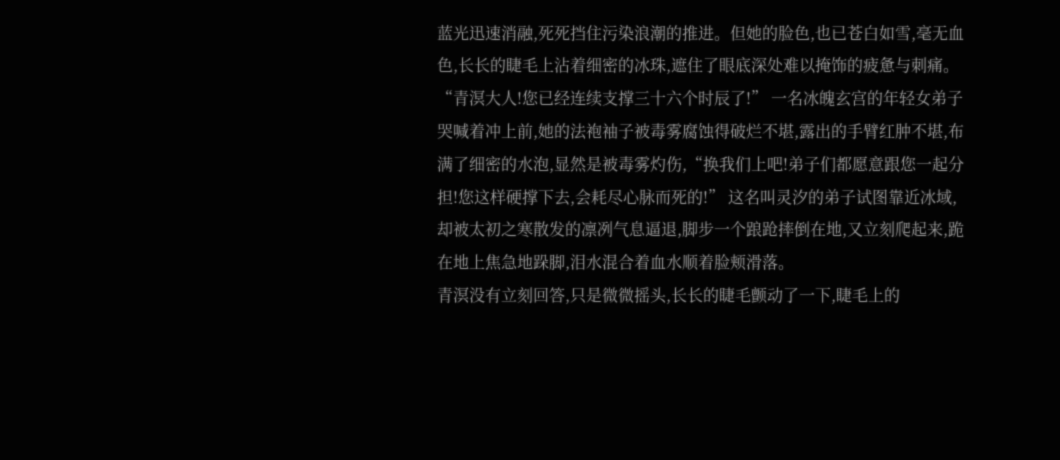蓝光迅速消融,死死挡住污染浪潮的推进。但她的脸色,也已苍白如雪,毫无血色,长长的睫毛上沾着细密的冰珠,遮住了眼底深处难以掩饰的疲惫与刺痛。
“青溟大人!您已经连续支撑三十六个时辰了!” 一名冰魄玄宫的年轻女弟子哭喊着冲上前,她的法袍袖子被毒雾腐蚀得破烂不堪,露出的手臂红肿不堪,布满了细密的水泡,显然是被毒雾灼伤,“换我们上吧!弟子们都愿意跟您一起分担!您这样硬撑下去,会耗尽心脉而死的!” 这名叫灵汐的弟子试图靠近冰域,却被太初之寒散发的凛冽气息逼退,脚步一个踉跄摔倒在地,又立刻爬起来,跪在地上焦急地跺脚,泪水混合着血水顺着脸颊滑落。
青溟没有立刻回答,只是微微摇头,长长的睫毛颤动了一下,睫毛上的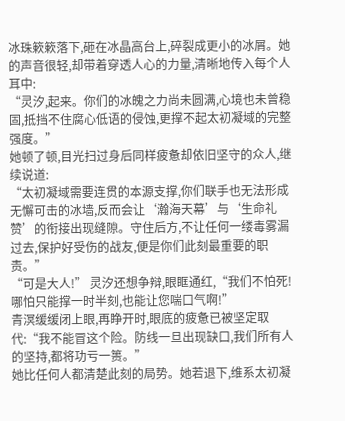冰珠簌簌落下,砸在冰晶高台上,碎裂成更小的冰屑。她的声音很轻,却带着穿透人心的力量,清晰地传入每个人耳中:
“灵汐,起来。你们的冰魄之力尚未圆满,心境也未曾稳固,抵挡不住腐心低语的侵蚀,更撑不起太初凝域的完整强度。”
她顿了顿,目光扫过身后同样疲惫却依旧坚守的众人,继续说道:
“太初凝域需要连贯的本源支撑,你们联手也无法形成无懈可击的冰墙,反而会让‘瀚海天幕’与‘生命礼赞’的衔接出现缝隙。守住后方,不让任何一缕毒雾漏过去,保护好受伤的战友,便是你们此刻最重要的职责。”
“可是大人!” 灵汐还想争辩,眼眶通红,“我们不怕死!哪怕只能撑一时半刻,也能让您喘口气啊!”
青溟缓缓闭上眼,再睁开时,眼底的疲惫已被坚定取代:“我不能冒这个险。防线一旦出现缺口,我们所有人的坚持,都将功亏一篑。”
她比任何人都清楚此刻的局势。她若退下,维系太初凝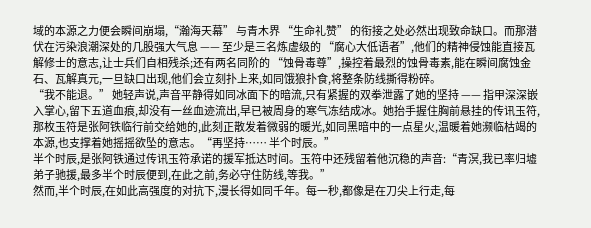域的本源之力便会瞬间崩塌,“瀚海天幕” 与青木界 “生命礼赞” 的衔接之处必然出现致命缺口。而那潜伏在污染浪潮深处的几股强大气息 —— 至少是三名炼虚级的 “腐心大低语者”,他们的精神侵蚀能直接瓦解修士的意志,让士兵们自相残杀;还有两名同阶的 “蚀骨毒尊”,操控着最烈的蚀骨毒素,能在瞬间腐蚀金石、瓦解真元,一旦缺口出现,他们会立刻扑上来,如同饿狼扑食,将整条防线撕得粉碎。
“我不能退。” 她轻声说,声音平静得如同冰面下的暗流,只有紧握的双拳泄露了她的坚持 —— 指甲深深嵌入掌心,留下五道血痕,却没有一丝血迹流出,早已被周身的寒气冻结成冰。她抬手握住胸前悬挂的传讯玉符,那枚玉符是张阿铁临行前交给她的,此刻正散发着微弱的暖光,如同黑暗中的一点星火,温暖着她濒临枯竭的本源,也支撑着她摇摇欲坠的意志。“再坚持…… 半个时辰。”
半个时辰,是张阿铁通过传讯玉符承诺的援军抵达时间。玉符中还残留着他沉稳的声音:“青溟,我已率归墟弟子驰援,最多半个时辰便到,在此之前,务必守住防线,等我。”
然而,半个时辰,在如此高强度的对抗下,漫长得如同千年。每一秒,都像是在刀尖上行走,每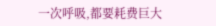一次呼吸,都要耗费巨大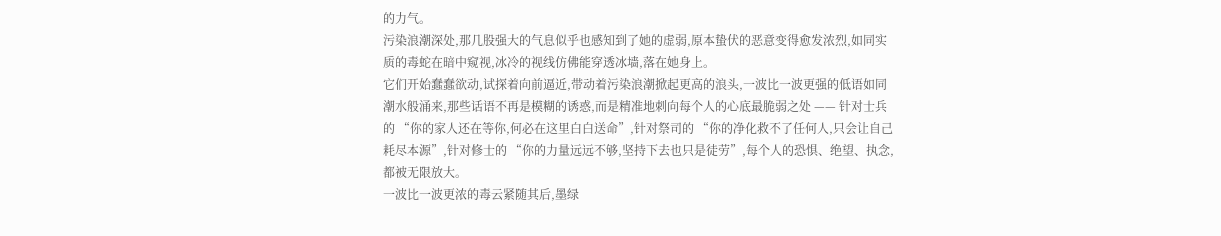的力气。
污染浪潮深处,那几股强大的气息似乎也感知到了她的虚弱,原本蛰伏的恶意变得愈发浓烈,如同实质的毒蛇在暗中窥视,冰冷的视线仿佛能穿透冰墙,落在她身上。
它们开始蠢蠢欲动,试探着向前逼近,带动着污染浪潮掀起更高的浪头,一波比一波更强的低语如同潮水般涌来,那些话语不再是模糊的诱惑,而是精准地刺向每个人的心底最脆弱之处 —— 针对士兵的 “你的家人还在等你,何必在这里白白送命”,针对祭司的 “你的净化救不了任何人,只会让自己耗尽本源”,针对修士的 “你的力量远远不够,坚持下去也只是徒劳”,每个人的恐惧、绝望、执念,都被无限放大。
一波比一波更浓的毒云紧随其后,墨绿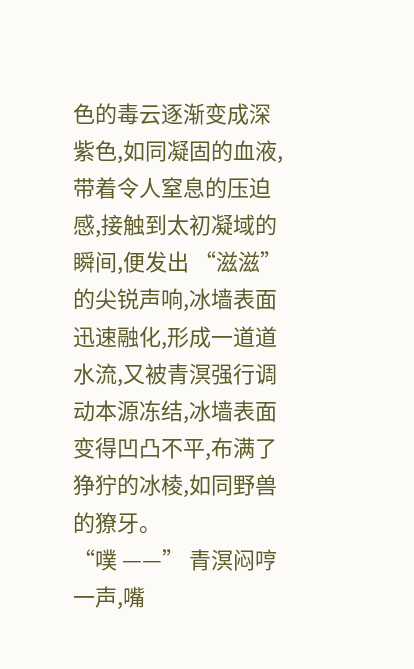色的毒云逐渐变成深紫色,如同凝固的血液,带着令人窒息的压迫感,接触到太初凝域的瞬间,便发出 “滋滋” 的尖锐声响,冰墙表面迅速融化,形成一道道水流,又被青溟强行调动本源冻结,冰墙表面变得凹凸不平,布满了狰狞的冰棱,如同野兽的獠牙。
“噗 ——” 青溟闷哼一声,嘴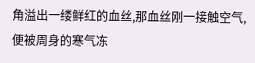角溢出一缕鲜红的血丝,那血丝刚一接触空气,便被周身的寒气冻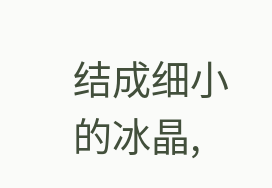结成细小的冰晶,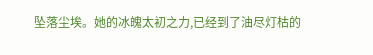坠落尘埃。她的冰魄太初之力,已经到了油尽灯枯的